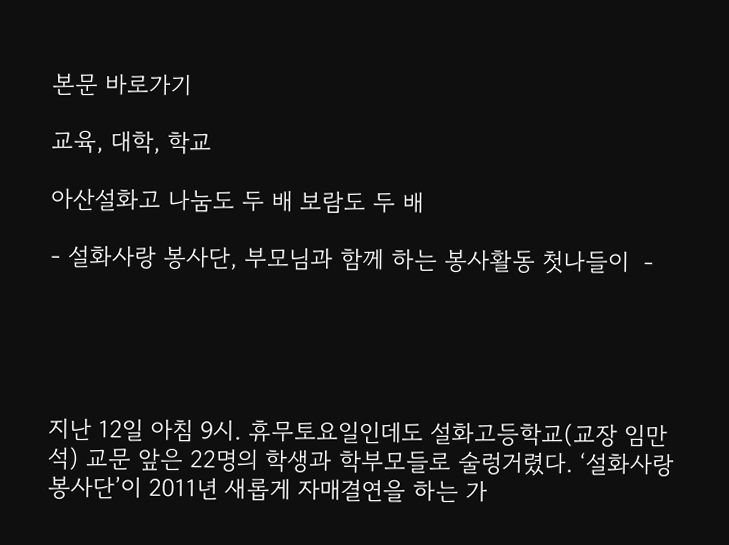본문 바로가기

교육, 대학, 학교

아산설화고 나눔도 두 배 보람도 두 배

- 설화사랑 봉사단, 부모님과 함께 하는 봉사활동 첫나들이  -





지난 12일 아침 9시. 휴무토요일인데도 설화고등학교(교장 임만석) 교문 앞은 22명의 학생과 학부모들로 술렁거렸다. ‘설화사랑 봉사단’이 2011년 새롭게 자매결연을 하는 가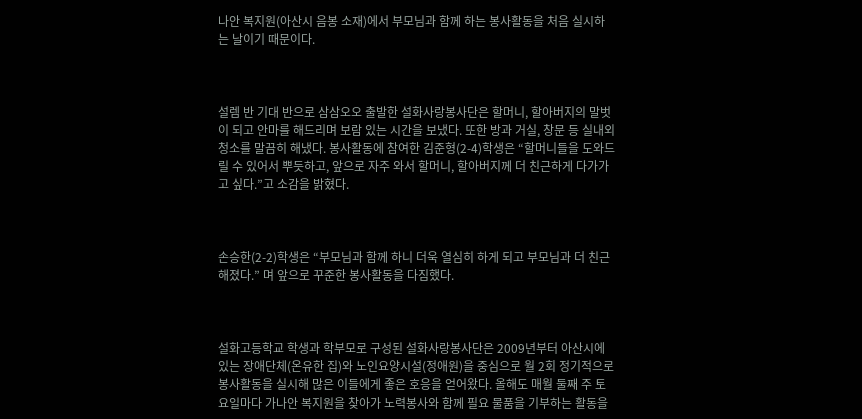나안 복지원(아산시 음봉 소재)에서 부모님과 함께 하는 봉사활동을 처음 실시하는 날이기 때문이다.



설렘 반 기대 반으로 삼삼오오 출발한 설화사랑봉사단은 할머니, 할아버지의 말벗이 되고 안마를 해드리며 보람 있는 시간을 보냈다. 또한 방과 거실, 창문 등 실내외 청소를 말끔히 해냈다. 봉사활동에 참여한 김준형(2-4)학생은 “할머니들을 도와드릴 수 있어서 뿌듯하고, 앞으로 자주 와서 할머니, 할아버지께 더 친근하게 다가가고 싶다.”고 소감을 밝혔다.



손승한(2-2)학생은 “부모님과 함께 하니 더욱 열심히 하게 되고 부모님과 더 친근해졌다.” 며 앞으로 꾸준한 봉사활동을 다짐했다.



설화고등학교 학생과 학부모로 구성된 설화사랑봉사단은 2009년부터 아산시에 있는 장애단체(온유한 집)와 노인요양시설(정애원)을 중심으로 월 2회 정기적으로 봉사활동을 실시해 많은 이들에게 좋은 호응을 얻어왔다. 올해도 매월 둘째 주 토요일마다 가나안 복지원을 찾아가 노력봉사와 함께 필요 물품을 기부하는 활동을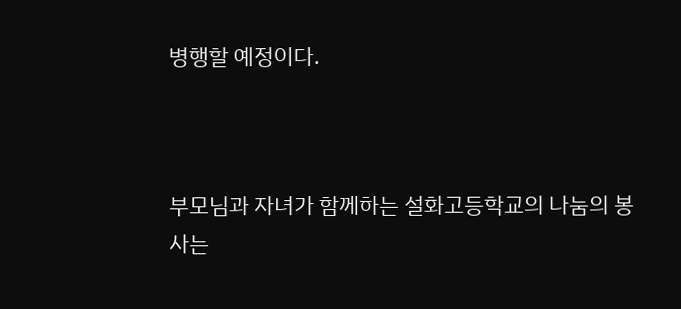병행할 예정이다.



부모님과 자녀가 함께하는 설화고등학교의 나눔의 봉사는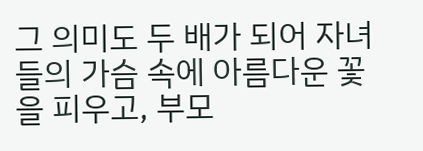그 의미도 두 배가 되어 자녀들의 가슴 속에 아름다운 꽃을 피우고, 부모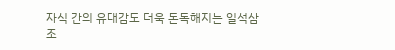자식 간의 유대감도 더욱 돈독해지는 일석삼조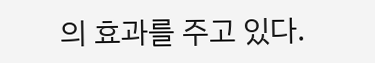의 효과를 주고 있다.